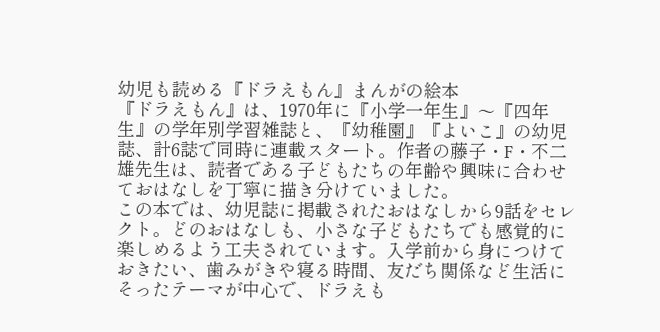幼児も読める『ドラえもん』まんがの絵本
『ドラえもん』は、1970年に『小学一年生』〜『四年生』の学年別学習雑誌と、『幼稚園』『よいこ』の幼児誌、計6誌で同時に連載スタート。作者の藤子・F・不二雄先生は、読者である子どもたちの年齢や興味に合わせておはなしを丁寧に描き分けていました。
この本では、幼児誌に掲載されたおはなしから9話をセレクト。どのおはなしも、小さな子どもたちでも感覚的に楽しめるよう工夫されています。入学前から身につけておきたい、歯みがきや寝る時間、友だち関係など生活にそったテーマが中心で、ドラえも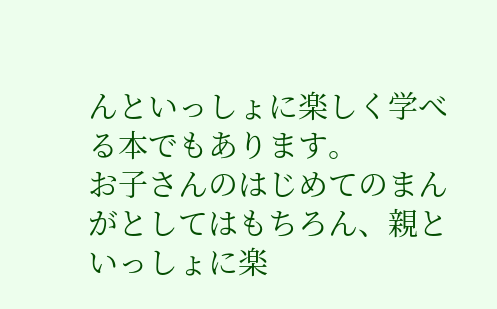んといっしょに楽しく学べる本でもあります。
お子さんのはじめてのまんがとしてはもちろん、親といっしょに楽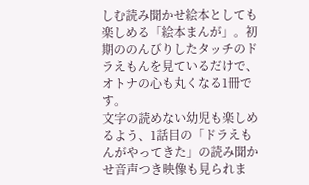しむ読み聞かせ絵本としても楽しめる「絵本まんが」。初期ののんびりしたタッチのドラえもんを見ているだけで、オトナの心も丸くなる1冊です。
文字の読めない幼児も楽しめるよう、1話目の「ドラえもんがやってきた」の読み聞かせ音声つき映像も見られま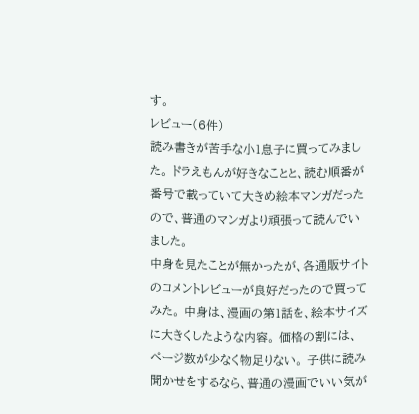す。
レビュー(6件)
読み書きが苦手な小1息子に買ってみました。 ドラえもんが好きなことと、読む順番が番号で載っていて大きめ絵本マンガだったので、普通のマンガより頑張って読んでいました。
中身を見たことが無かったが、各通販サイトのコメントレビューが良好だったので買ってみた。 中身は、漫画の第1話を、絵本サイズに大きくしたような内容。 価格の割には、ページ数が少なく物足りない。 子供に読み聞かせをするなら、普通の漫画でいい気が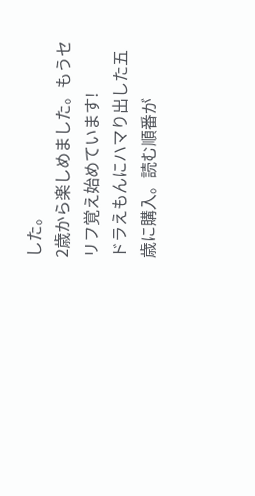した。
2歳から楽しめました。もうセリフ覚え始めています!
ドラえもんにハマり出した五歳に購入。読む順番が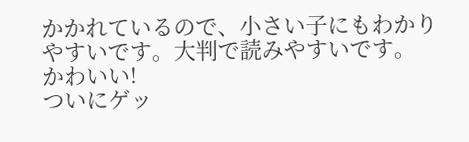かかれているので、小さい子にもわかりやすいです。大判で読みやすいです。
かわいい!
ついにゲッ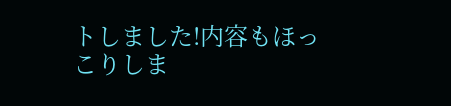トしました!内容もほっこりしま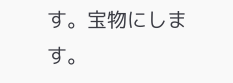す。宝物にします。